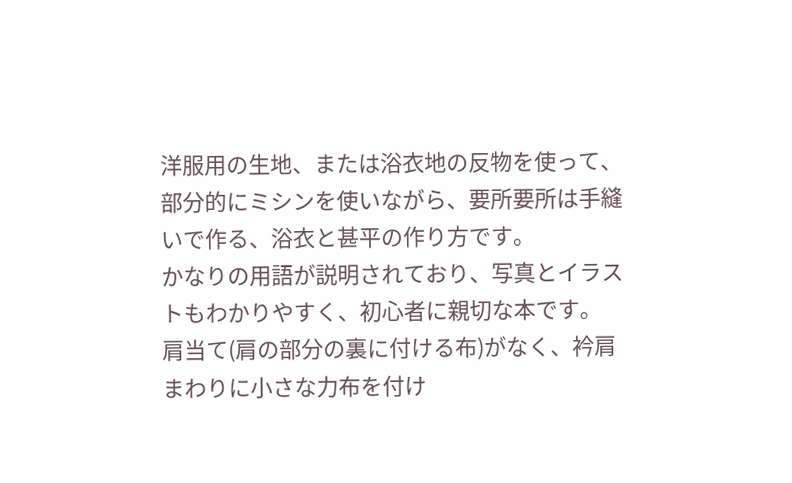洋服用の生地、または浴衣地の反物を使って、部分的にミシンを使いながら、要所要所は手縫いで作る、浴衣と甚平の作り方です。
かなりの用語が説明されており、写真とイラストもわかりやすく、初心者に親切な本です。
肩当て(肩の部分の裏に付ける布)がなく、衿肩まわりに小さな力布を付け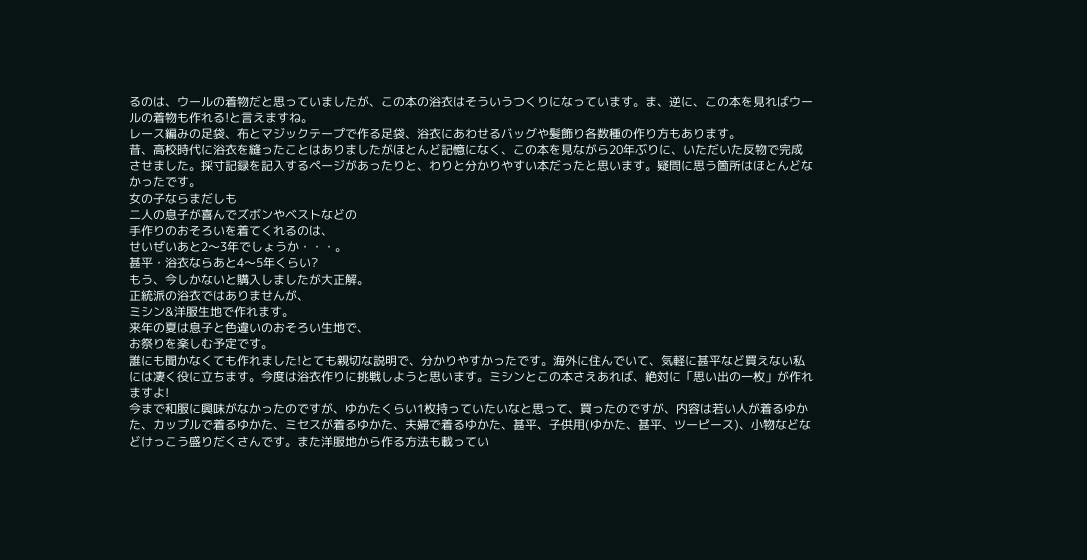るのは、ウールの着物だと思っていましたが、この本の浴衣はそういうつくりになっています。ま、逆に、この本を見ればウールの着物も作れる!と言えますね。
レース編みの足袋、布とマジックテープで作る足袋、浴衣にあわせるバッグや髪飾り各数種の作り方もあります。
昔、高校時代に浴衣を縫ったことはありましたがほとんど記憶になく、この本を見ながら20年ぶりに、いただいた反物で完成させました。採寸記録を記入するページがあったりと、わりと分かりやすい本だったと思います。疑問に思う箇所はほとんどなかったです。
女の子ならまだしも
二人の息子が喜んでズボンやベストなどの
手作りのおそろいを着てくれるのは、
せいぜいあと2〜3年でしょうか・・・。
甚平・浴衣ならあと4〜5年くらい?
もう、今しかないと購入しましたが大正解。
正統派の浴衣ではありませんが、
ミシン&洋服生地で作れます。
来年の夏は息子と色違いのおそろい生地で、
お祭りを楽しむ予定です。
誰にも聞かなくても作れました!とても親切な説明で、分かりやすかったです。海外に住んでいて、気軽に甚平など買えない私には凄く役に立ちます。今度は浴衣作りに挑戦しようと思います。ミシンとこの本さえあれば、絶対に「思い出の一枚」が作れますよ!
今まで和服に興味がなかったのですが、ゆかたくらい1枚持っていたいなと思って、買ったのですが、内容は若い人が着るゆかた、カップルで着るゆかた、ミセスが着るゆかた、夫婦で着るゆかた、甚平、子供用(ゆかた、甚平、ツーピース)、小物などなどけっこう盛りだくさんです。また洋服地から作る方法も載ってい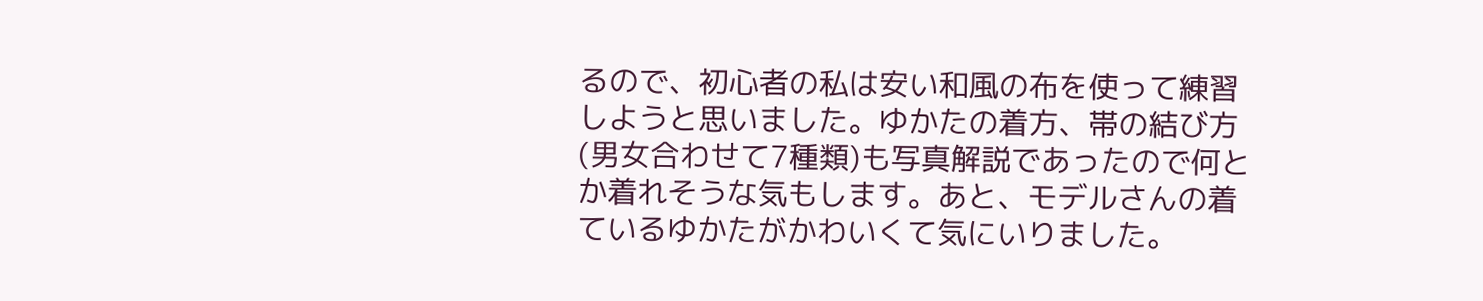るので、初心者の私は安い和風の布を使って練習しようと思いました。ゆかたの着方、帯の結び方(男女合わせて7種類)も写真解説であったので何とか着れそうな気もします。あと、モデルさんの着ているゆかたがかわいくて気にいりました。